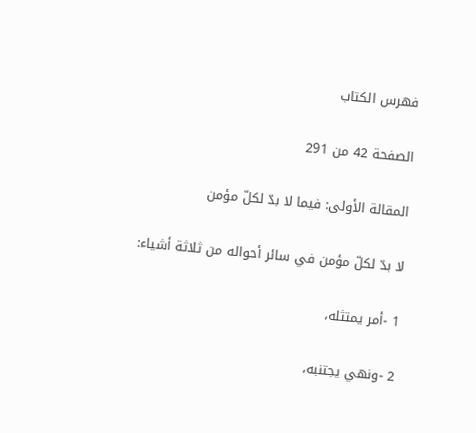فهرس الكتاب

الصفحة 42 من 291

المقالة الأولى: فيما لا بدّ لكلّ مؤمن

لا بدّ لكلّ مؤمن في سائر أحواله من ثلاثة أشياء:

1 -أمر يمتثله،

2 -ونهي يجتنبه،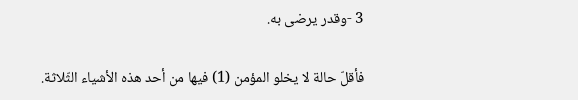3 -وقدر يرضى به.

فأقلّ حالة لا يخلو المؤمن (1) فيها من أحد هذه الأشياء الثّلاثة.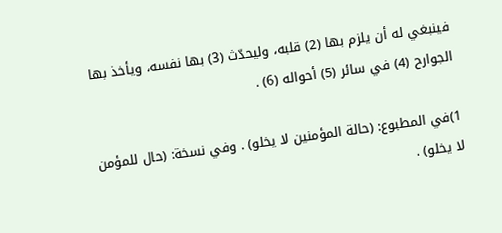فينبغي له أن يلزم بها (2) قلبه، وليحدّث (3) بها نفسه، ويأخذ بها الجوارح (4) في سائر (5) أحواله (6) .

1)في المطبوع: (حالة المؤمنين لا يخلو) . وفي نسخة: (حال للمؤمن لا يخلو) .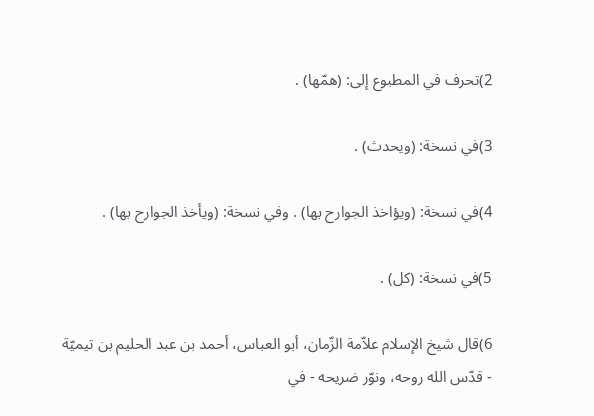2)تحرف في المطبوع إلى: (همّها) .

3)في نسخة: (ويحدث) .

4)في نسخة: (ويؤاخذ الجوارح بها) . وفي نسخة: (ويأخذ الجوارح بها) .

5)في نسخة: (كل) .

6)قال شيخ الإسلام علاّمة الزّمان، أبو العباس، أحمد بن عبد الحليم بن تيميّة - قدّس الله روحه، ونوّر ضريحه - في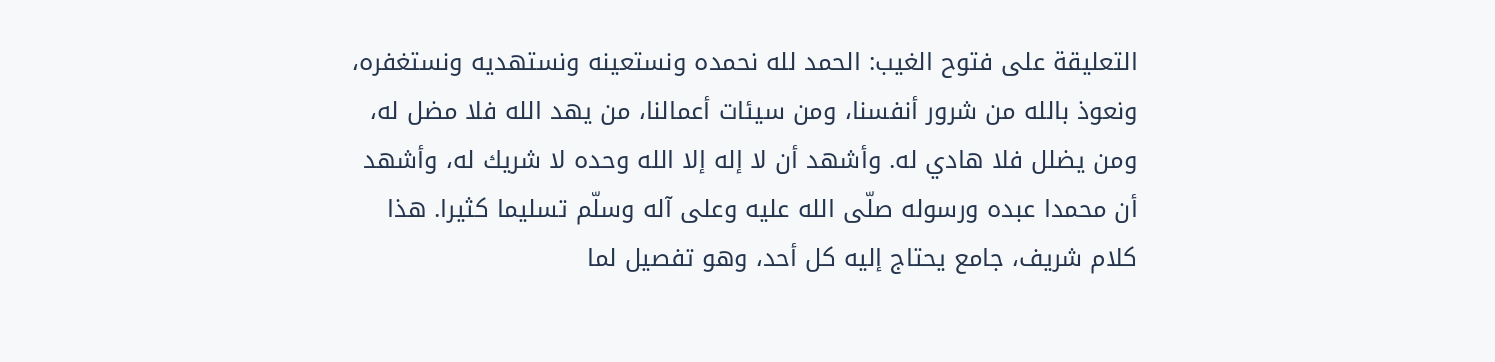التعليقة على فتوح الغيب: الحمد لله نحمده ونستعينه ونستهديه ونستغفره، ونعوذ بالله من شرور أنفسنا، ومن سيئات أعمالنا، من يهد الله فلا مضل له، ومن يضلل فلا هادي له. وأشهد أن لا إله إلا الله وحده لا شريك له، وأشهد أن محمدا عبده ورسوله صلّى الله عليه وعلى آله وسلّم تسليما كثيرا. هذا كلام شريف، جامع يحتاج إليه كل أحد، وهو تفصيل لما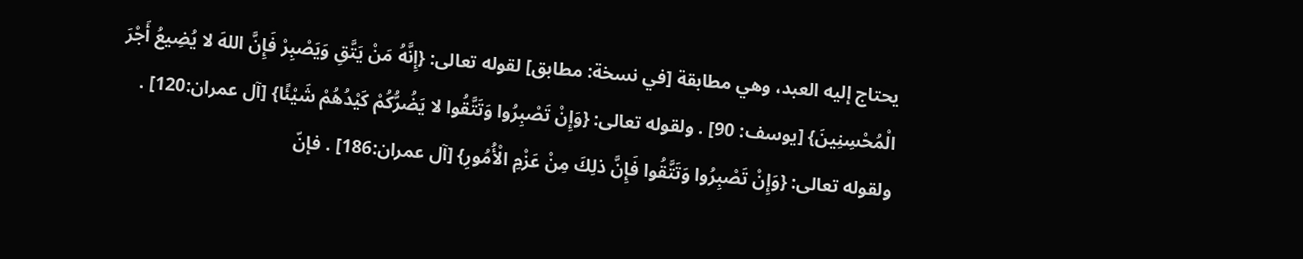يحتاج إليه العبد، وهي مطابقة [في نسخة: مطابق] لقوله تعالى: {إِنَّهُ مَنْ يَتَّقِ وَيَصْبِرْ فَإِنَّ اللهَ لا يُضِيعُ أَجْرَ الْمُحْسِنِينَ} [يوسف: 90] . ولقوله تعالى: {وَإِنْ تَصْبِرُوا وَتَتَّقُوا لا يَضُرُّكُمْ كَيْدُهُمْ شَيْئًا} [آل عمران:120] . ولقوله تعالى: {وَإِنْ تَصْبِرُوا وَتَتَّقُوا فَإِنَّ ذلِكَ مِنْ عَزْمِ الْأُمُورِ} [آل عمران:186] . فإنّ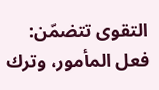التقوى تتضمّن: فعل المأمور، وترك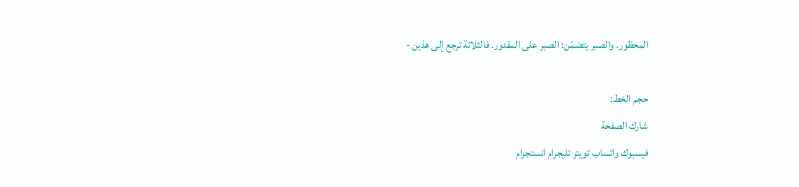المحظور. والصبر يتضمّن: الصبر على المقدور. فالثلاثة ترجع إلى هذين -

حجم الخط:
شارك الصفحة
فيسبوك واتساب تويتر تليجرام انستجرام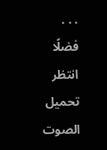. . .
فضلًا انتظر تحميل الصوت